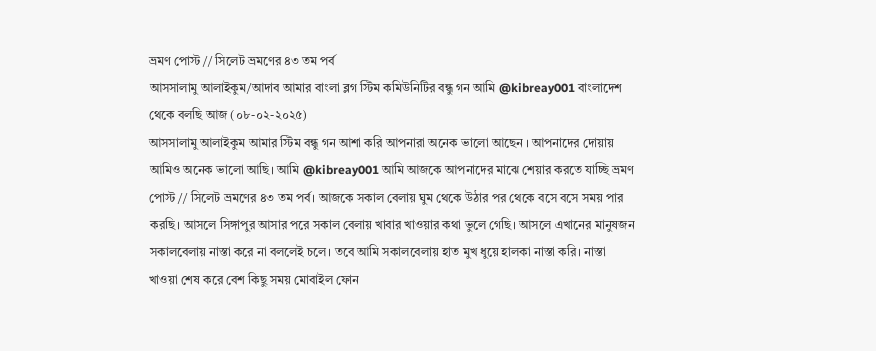ভ্রমণ পোস্ট // সিলেট ভ্রমণের ৪৩ তম পর্ব
আসসালামু আলাইকুম/আদাব আমার বাংলা ব্লগ স্টিম কমিউনিটির বন্ধু গন আমি @kibreay001 বাংলাদেশ থেকে বলছি আজ (০৮-০২-২০২৫)
আসসালামু আলাইকুম আমার স্টিম বন্ধু গন আশা করি আপনারা অনেক ভালো আছেন । আপনাদের দোয়ায় আমিও অনেক ভালো আছি। আমি @kibreay001 আমি আজকে আপনাদের মাঝে শেয়ার করতে যাচ্ছি ভ্রমণ পোস্ট // সিলেট ভ্রমণের ৪৩ তম পর্ব। আজকে সকাল বেলায় ঘুম থেকে উঠার পর থেকে বসে বসে সময় পার করছি। আসলে সিঙ্গাপুর আসার পরে সকাল বেলায় খাবার খাওয়ার কথা ভুলে গেছি। আসলে এখানের মানুষজন সকালবেলায় নাস্তা করে না বললেই চলে। তবে আমি সকালবেলায় হাত মুখ ধুয়ে হালকা নাস্তা করি। নাস্তা খাওয়া শেষ করে বেশ কিছু সময় মোবাইল ফোন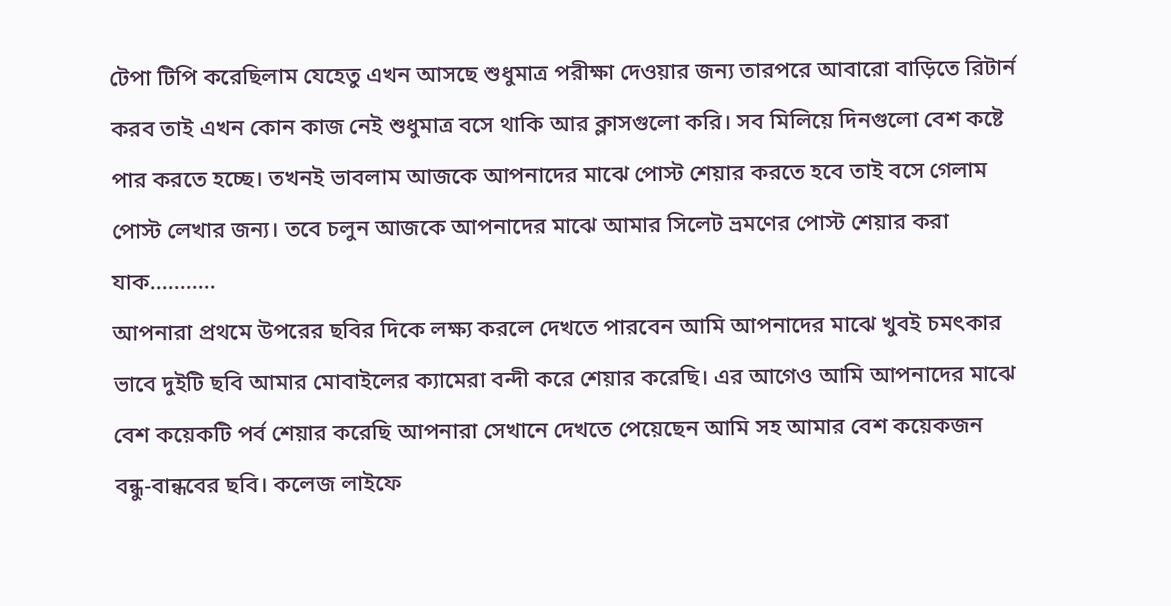টেপা টিপি করেছিলাম যেহেতু এখন আসছে শুধুমাত্র পরীক্ষা দেওয়ার জন্য তারপরে আবারো বাড়িতে রিটার্ন করব তাই এখন কোন কাজ নেই শুধুমাত্র বসে থাকি আর ক্লাসগুলো করি। সব মিলিয়ে দিনগুলো বেশ কষ্টে পার করতে হচ্ছে। তখনই ভাবলাম আজকে আপনাদের মাঝে পোস্ট শেয়ার করতে হবে তাই বসে গেলাম পোস্ট লেখার জন্য। তবে চলুন আজকে আপনাদের মাঝে আমার সিলেট ভ্রমণের পোস্ট শেয়ার করা যাক...........
আপনারা প্রথমে উপরের ছবির দিকে লক্ষ্য করলে দেখতে পারবেন আমি আপনাদের মাঝে খুবই চমৎকার ভাবে দুইটি ছবি আমার মোবাইলের ক্যামেরা বন্দী করে শেয়ার করেছি। এর আগেও আমি আপনাদের মাঝে বেশ কয়েকটি পর্ব শেয়ার করেছি আপনারা সেখানে দেখতে পেয়েছেন আমি সহ আমার বেশ কয়েকজন বন্ধু-বান্ধবের ছবি। কলেজ লাইফে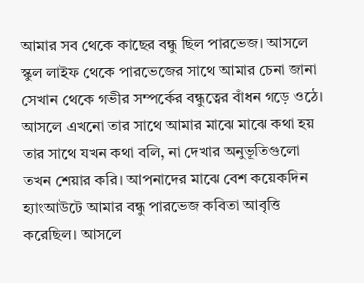আমার সব থেকে কাছের বন্ধু ছিল পারভেজ। আসলে স্কুল লাইফ থেকে পারভেজের সাথে আমার চেনা জানা সেখান থেকে গভীর সম্পর্কের বন্ধুত্বের বাঁধন গড়ে ওঠে। আসলে এখনো তার সাথে আমার মাঝে মাঝে কথা হয় তার সাথে যখন কথা বলি, না দেখার অনুভূতিগুলো তখন শেয়ার করি। আপনাদের মাঝে বেশ কয়েকদিন হ্যাংআউটে আমার বন্ধু পারভেজ কবিতা আবৃত্তি করেছিল। আসলে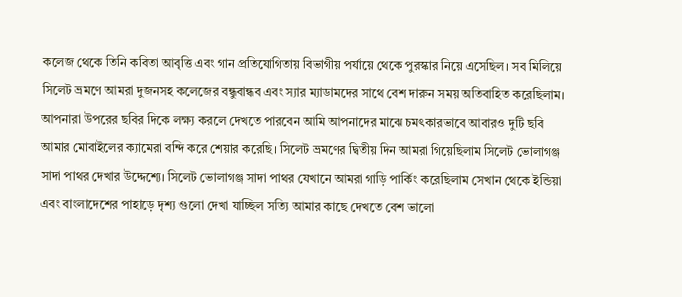কলেজ থেকে তিনি কবিতা আবৃত্তি এবং গান প্রতিযোগিতায় বিভাগীয় পর্যায়ে থেকে পুরস্কার নিয়ে এসেছিল। সব মিলিয়ে সিলেট ভ্রমণে আমরা দুজনসহ কলেজের বন্ধুবান্ধব এবং স্যার ম্যাডামদের সাথে বেশ দারুন সময় অতিবাহিত করেছিলাম।
আপনারা উপরের ছবির দিকে লক্ষ্য করলে দেখতে পারবেন আমি আপনাদের মাঝে চমৎকারভাবে আবারও দুটি ছবি আমার মোবাইলের ক্যামেরা বন্দি করে শেয়ার করেছি। সিলেট ভ্রমণের দ্বিতীয় দিন আমরা গিয়েছিলাম সিলেট ভোলাগঞ্জ সাদা পাথর দেখার উদ্দেশ্যে। সিলেট ভোলাগঞ্জ সাদা পাথর যেখানে আমরা গাড়ি পার্কিং করেছিলাম সেখান থেকে ইন্ডিয়া এবং বাংলাদেশের পাহাড়ে দৃশ্য গুলো দেখা যাচ্ছিল সত্যি আমার কাছে দেখতে বেশ ভালো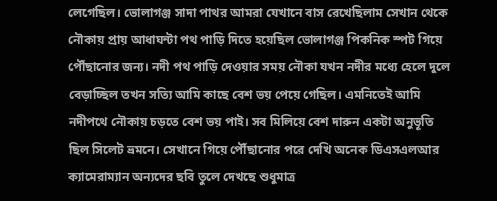লেগেছিল। ভোলাগঞ্জ সাদা পাথর আমরা যেখানে বাস রেখেছিলাম সেখান থেকে নৌকায় প্রায় আধাঘন্টা পথ পাড়ি দিতে হয়েছিল ভোলাগঞ্জ পিকনিক স্পট গিয়ে পৌঁছানোর জন্য। নদী পথ পাড়ি দেওয়ার সময় নৌকা যখন নদীর মধ্যে হেলে দুলে বেড়াচ্ছিল তখন সত্যি আমি কাছে বেশ ভয় পেয়ে গেছিল। এমনিতেই আমি নদীপথে নৌকায় চড়তে বেশ ভয় পাই। সব মিলিয়ে বেশ দারুন একটা অনুভূতি ছিল সিলেট ভ্রমনে। সেখানে গিয়ে পৌঁছানোর পরে দেখি অনেক ডিএসএলআর ক্যামেরাম্যান অন্যদের ছবি তুলে দেখছে শুধুমাত্র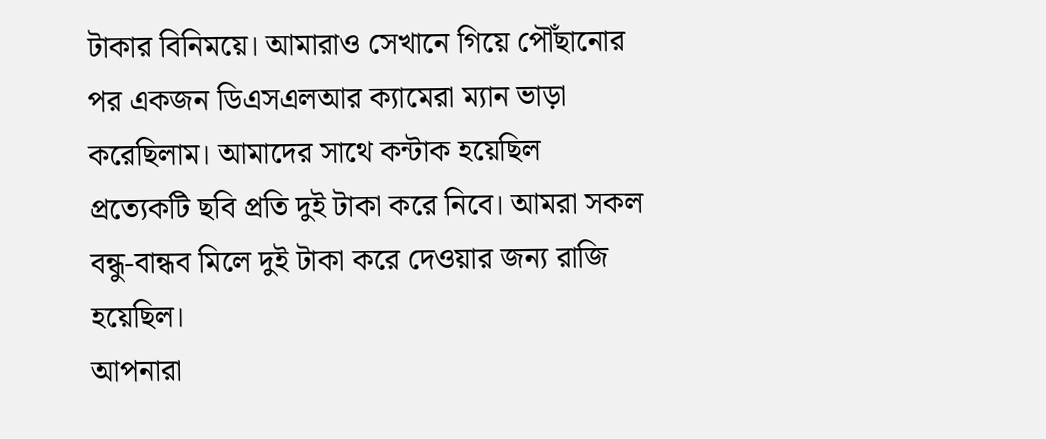টাকার বিনিময়ে। আমারাও সেখানে গিয়ে পৌঁছানোর পর একজন ডিএসএলআর ক্যামেরা ম্যান ভাড়া করেছিলাম। আমাদের সাথে কন্টাক হয়েছিল প্রত্যেকটি ছবি প্রতি দুই টাকা করে নিবে। আমরা সকল বন্ধু-বান্ধব মিলে দুই টাকা করে দেওয়ার জন্য রাজি হয়েছিল।
আপনারা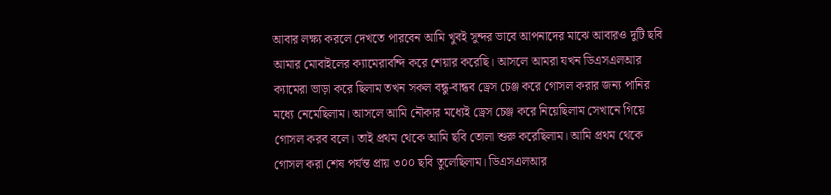আবার লক্ষ্য করলে দেখতে পারবেন আমি খুবই সুন্দর ভাবে আপনাদের মাঝে আবারও দুটি ছবি আমার মোবাইলের ক্যামেরাবন্দি করে শেয়ার করেছি। আসলে আমরা যখন ডিএসএলআর ক্যামেরা ভাড়া করে ছিলাম তখন সকল বন্ধু-বান্ধব ড্রেস চেঞ্জ করে গোসল করার জন্য পানির মধ্যে নেমেছিলাম। আসলে আমি নৌকার মধ্যেই ড্রেস চেঞ্জ করে নিয়েছিলাম সেখানে গিয়ে গোসল করব বলে। তাই প্রথম থেকে আমি ছবি তোলা শুরু করেছিলাম। আমি প্রথম থেকে গোসল করা শেষ পর্যন্ত প্রায় ৩০০ ছবি তুলেছিলাম। ডিএসএলআর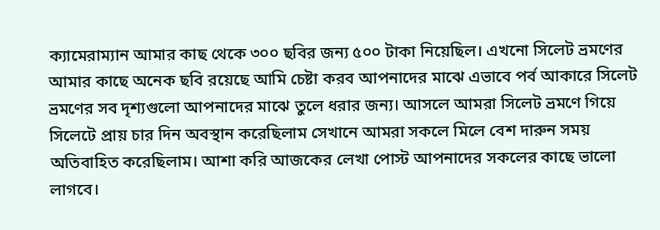ক্যামেরাম্যান আমার কাছ থেকে ৩০০ ছবির জন্য ৫০০ টাকা নিয়েছিল। এখনো সিলেট ভ্রমণের আমার কাছে অনেক ছবি রয়েছে আমি চেষ্টা করব আপনাদের মাঝে এভাবে পর্ব আকারে সিলেট ভ্রমণের সব দৃশ্যগুলো আপনাদের মাঝে তুলে ধরার জন্য। আসলে আমরা সিলেট ভ্রমণে গিয়ে সিলেটে প্রায় চার দিন অবস্থান করেছিলাম সেখানে আমরা সকলে মিলে বেশ দারুন সময় অতিবাহিত করেছিলাম। আশা করি আজকের লেখা পোস্ট আপনাদের সকলের কাছে ভালো লাগবে।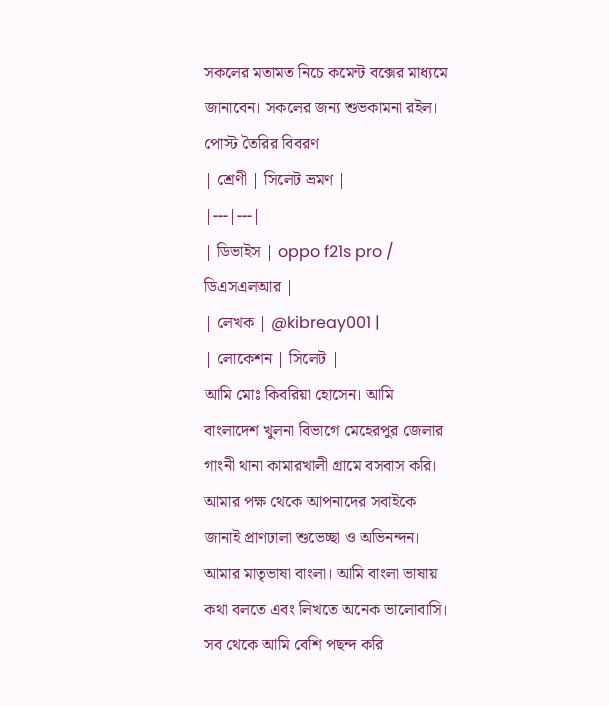সকলের মতামত নিচে কমেন্ট বক্সের মাধ্যমে জানাবেন। সকলের জন্য শুভকামনা রইল।
পোস্ট তৈরির বিবরণ
| শ্রেণী | সিলেট ভ্রমণ |
|---|---|
| ডিভাইস | oppo f21s pro / ডিএসএলআর |
| লেখক | @kibreay001 |
| লোকেশন | সিলেট |
আমি মোঃ কিবরিয়া হোসেন। আমি বাংলাদেশ খুলনা বিভাগে মেহেরপুর জেলার গাংনী থানা কামারখালী গ্রামে বসবাস করি। আমার পক্ষ থেকে আপনাদের সবাইকে জানাই প্রাণঢালা শুভেচ্ছা ও অভিনন্দন। আমার মাতৃভাষা বাংলা। আমি বাংলা ভাষায় কথা বলতে এবং লিখতে অনেক ভালোবাসি। সব থেকে আমি বেশি পছন্দ করি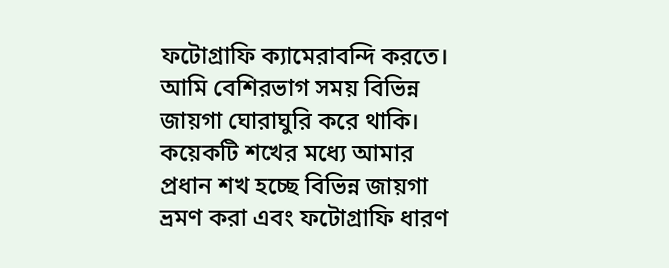ফটোগ্রাফি ক্যামেরাবন্দি করতে। আমি বেশিরভাগ সময় বিভিন্ন জায়গা ঘোরাঘুরি করে থাকি। কয়েকটি শখের মধ্যে আমার প্রধান শখ হচ্ছে বিভিন্ন জায়গা ভ্রমণ করা এবং ফটোগ্রাফি ধারণ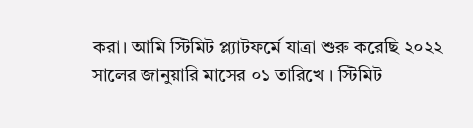করা। আমি স্টিমিট প্ল্যাটফর্মে যাত্রা শুরু করেছি ২০২২ সালের জানুয়ারি মাসের ০১ তারিখে । স্টিমিট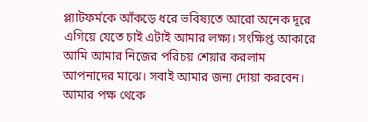প্ল্যাটফর্মকে আঁকড়ে ধরে ভবিষ্যতে আরো অনেক দূরে এগিয়ে যেতে চাই এটাই আমার লক্ষ্য। সংক্ষিপ্ত আকারে আমি আমার নিজের পরিচয় শেয়ার করলাম আপনাদের মাঝে। সবাই আমার জন্য দোয়া করবেন। আমার পক্ষ থেকে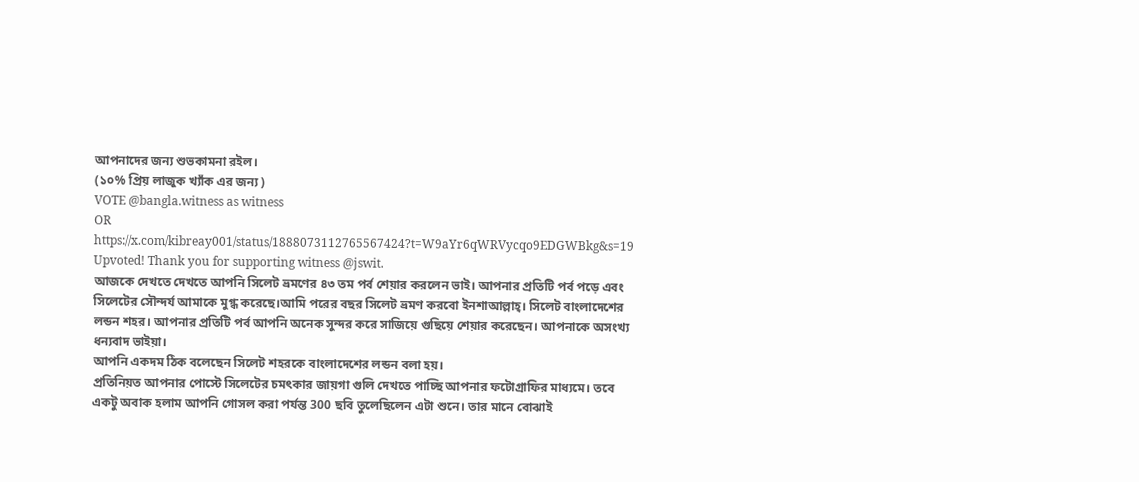আপনাদের জন্য শুভকামনা রইল।
(১০% প্রিয় লাজুক খ্যাঁক এর জন্য )
VOTE @bangla.witness as witness
OR
https://x.com/kibreay001/status/1888073112765567424?t=W9aYr6qWRVycqo9EDGWBkg&s=19
Upvoted! Thank you for supporting witness @jswit.
আজকে দেখতে দেখতে আপনি সিলেট ভ্রমণের ৪৩ তম পর্ব শেয়ার করলেন ভাই। আপনার প্রতিটি পর্ব পড়ে এবং সিলেটের সৌন্দর্য আমাকে মুগ্ধ করেছে।আমি পরের বছর সিলেট ভ্রমণ করবো ইনশাআল্লাহ্। সিলেট বাংলাদেশের লন্ডন শহর। আপনার প্রতিটি পর্ব আপনি অনেক সুন্দর করে সাজিয়ে গুছিয়ে শেয়ার করেছেন। আপনাকে অসংখ্য ধন্যবাদ ভাইয়া।
আপনি একদম ঠিক বলেছেন সিলেট শহরকে বাংলাদেশের লন্ডন বলা হয়।
প্রতিনিয়ত আপনার পোস্টে সিলেটের চমৎকার জায়গা গুলি দেখতে পাচ্ছি আপনার ফটোগ্রাফির মাধ্যমে। তবে একটু অবাক হলাম আপনি গোসল করা পর্যন্ত 300 ছবি তুলেছিলেন এটা শুনে। তার মানে বোঝাই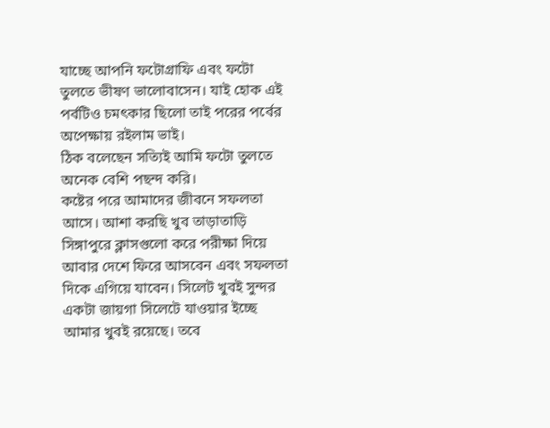যাচ্ছে আপনি ফটোগ্রাফি এবং ফটো তুলতে ভীষণ ভালোবাসেন। যাই হোক এই পর্বটিও চমৎকার ছিলো তাই পরের পর্বের অপেক্ষায় রইলাম ভাই।
ঠিক বলেছেন সত্যিই আমি ফটো তুলতে অনেক বেশি পছন্দ করি।
কষ্টের পরে আমাদের জীবনে সফলতা আসে। আশা করছি খুব তাড়াতাড়ি সিঙ্গাপুরে ক্লাসগুলো করে পরীক্ষা দিয়ে আবার দেশে ফিরে আসবেন এবং সফলতা দিকে এগিয়ে যাবেন। সিলেট খুবই সুন্দর একটা জায়গা সিলেটে যাওয়ার ইচ্ছে আমার খুবই রয়েছে। তবে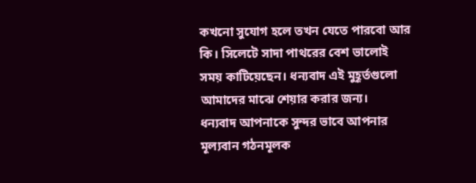কখনো সুযোগ হলে তখন যেতে পারবো আর কি। সিলেটে সাদা পাথরের বেশ ভালোই সময় কাটিয়েছেন। ধন্যবাদ এই মুহূর্তগুলো আমাদের মাঝে শেয়ার করার জন্য।
ধন্যবাদ আপনাকে সুন্দর ভাবে আপনার মূল্যবান গঠনমূলক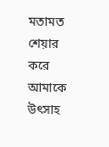মতামত শেয়ার করে আমাকে উৎসাহ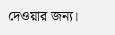দেওয়ার জন্য।